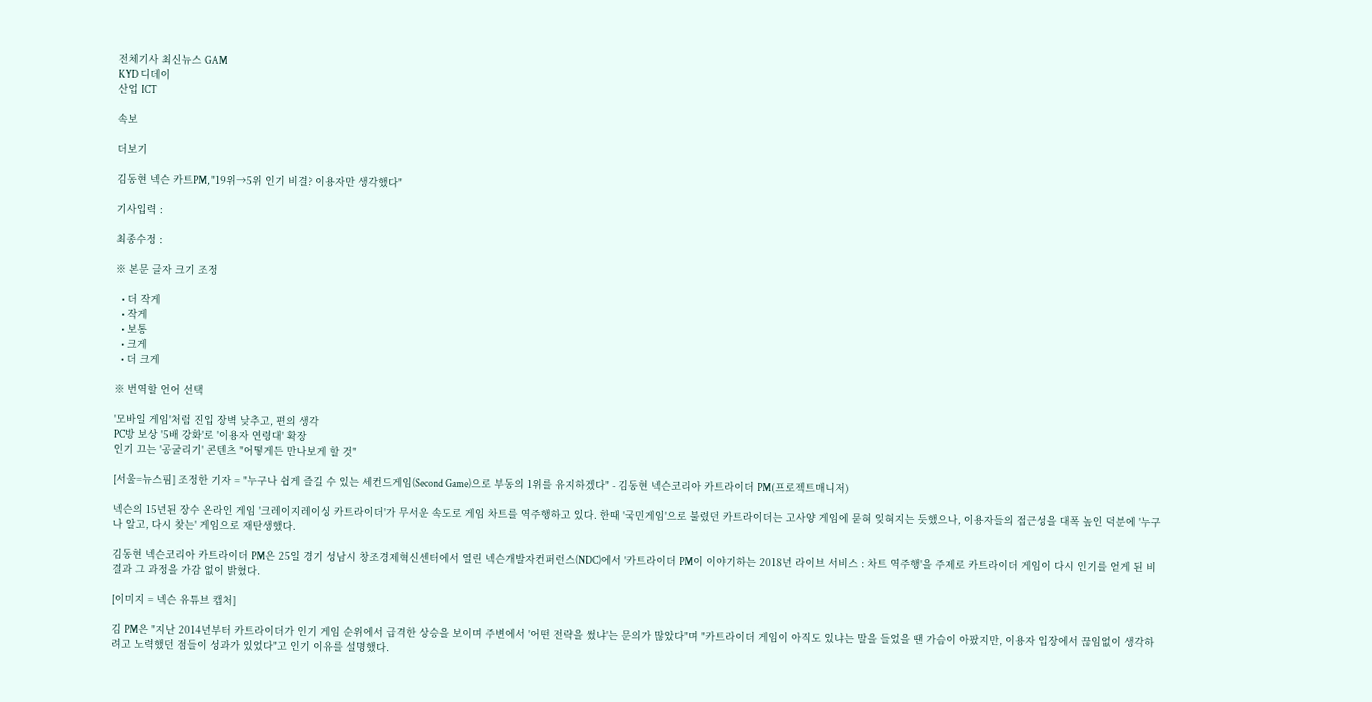전체기사 최신뉴스 GAM
KYD 디데이
산업 ICT

속보

더보기

김동현 넥슨 카트PM, "19위→5위 인기 비결? 이용자만 생각했다"

기사입력 :

최종수정 :

※ 본문 글자 크기 조정

  • 더 작게
  • 작게
  • 보통
  • 크게
  • 더 크게

※ 번역할 언어 선택

'모바일 게임'처럼 진입 장벽 낮추고, 편의 생각
PC방 보상 '5배 강화'로 '이용자 연령대' 확장
인기 끄는 '공굴리기' 콘텐츠 "어떻게든 만나보게 할 것"

[서울=뉴스핌] 조정한 기자 = "누구나 쉽게 즐길 수 있는 세컨드게임(Second Game)으로 부동의 1위를 유지하겠다" - 김동현 넥슨코리아 카트라이더 PM(프로젝트매니저)

넥슨의 15년된 장수 온라인 게임 '크레이지레이싱 카트라이더'가 무서운 속도로 게임 차트를 역주행하고 있다. 한때 '국민게임'으로 불렸던 카트라이더는 고사양 게임에 묻혀 잊혀지는 듯했으나, 이용자들의 접근성을 대폭 높인 덕분에 '누구나 알고, 다시 찾는' 게임으로 재탄생했다.

김동현 넥슨코리아 카트라이더 PM은 25일 경기 성남시 창조경제혁신센터에서 열린 넥슨개발자컨퍼런스(NDC)에서 '카트라이더 PM이 이야기하는 2018년 라이브 서비스 : 차트 역주행'을 주제로 카트라이더 게임이 다시 인기를 얻게 된 비결과 그 과정을 가감 없이 밝혔다.

[이미지 = 넥슨 유튜브 캡처]

김 PM은 "지난 2014년부터 카트라이더가 인기 게임 순위에서 급격한 상승을 보이며 주변에서 '어떤 전략을 썼냐'는 문의가 많았다"며 "카트라이더 게임이 아직도 있냐는 말을 들었을 땐 가슴이 아팠지만, 이용자 입장에서 끊임없이 생각하려고 노력했던 점들이 성과가 있었다"고 인기 이유를 설명했다.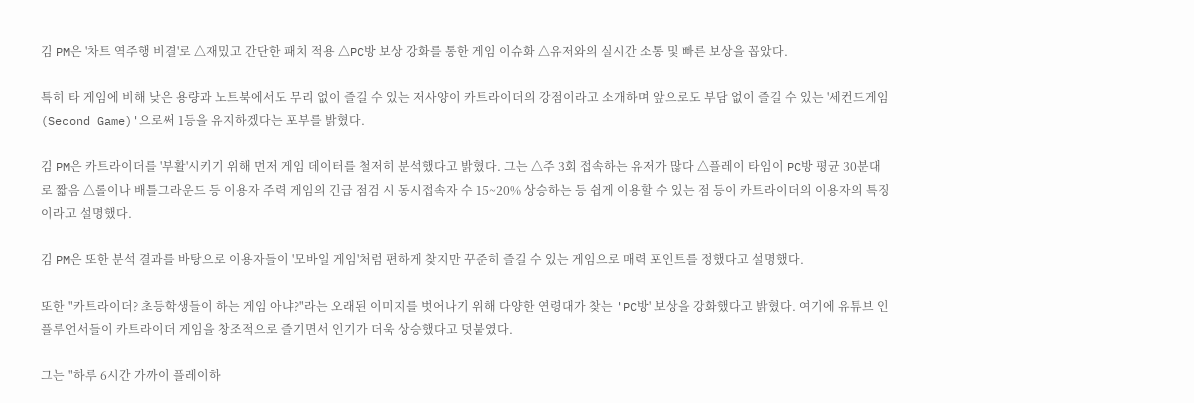김 PM은 '차트 역주행 비결'로 △재밌고 간단한 패치 적용 △PC방 보상 강화를 통한 게임 이슈화 △유저와의 실시간 소통 및 빠른 보상을 꼽았다.

특히 타 게임에 비해 낮은 용량과 노트북에서도 무리 없이 즐길 수 있는 저사양이 카트라이더의 강점이라고 소개하며 앞으로도 부담 없이 즐길 수 있는 '세컨드게임(Second Game)'으로써 1등을 유지하겠다는 포부를 밝혔다.

김 PM은 카트라이더를 '부활'시키기 위해 먼저 게임 데이터를 철저히 분석했다고 밝혔다. 그는 △주 3회 접속하는 유저가 많다 △플레이 타임이 PC방 평균 30분대로 짧음 △롤이나 배틀그라운드 등 이용자 주력 게임의 긴급 점검 시 동시접속자 수 15~20% 상승하는 등 쉽게 이용할 수 있는 점 등이 카트라이더의 이용자의 특징이라고 설명했다.

김 PM은 또한 분석 결과를 바탕으로 이용자들이 '모바일 게임'처럼 편하게 찾지만 꾸준히 즐길 수 있는 게임으로 매력 포인트를 정했다고 설명했다.

또한 "카트라이더? 초등학생들이 하는 게임 아냐?"라는 오래된 이미지를 벗어나기 위해 다양한 연령대가 찾는 'PC방' 보상을 강화했다고 밝혔다. 여기에 유튜브 인플루언서들이 카트라이더 게임을 창조적으로 즐기면서 인기가 더욱 상승했다고 덧붙였다.

그는 "하루 6시간 가까이 플레이하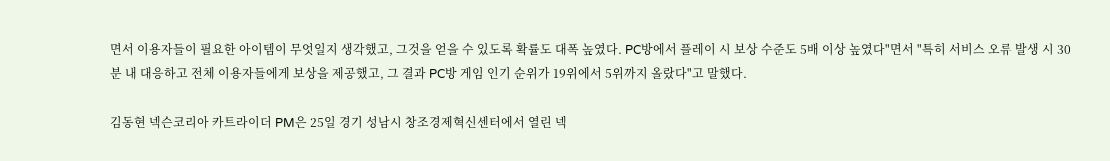면서 이용자들이 필요한 아이템이 무엇일지 생각했고, 그것을 얻을 수 있도록 확률도 대폭 높였다. PC방에서 플레이 시 보상 수준도 5배 이상 높였다"면서 "특히 서비스 오류 발생 시 30분 내 대응하고 전체 이용자들에게 보상을 제공했고, 그 결과 PC방 게임 인기 순위가 19위에서 5위까지 올랐다"고 말했다.

김동현 넥슨코리아 카트라이더 PM은 25일 경기 성남시 창조경제혁신센터에서 열린 넥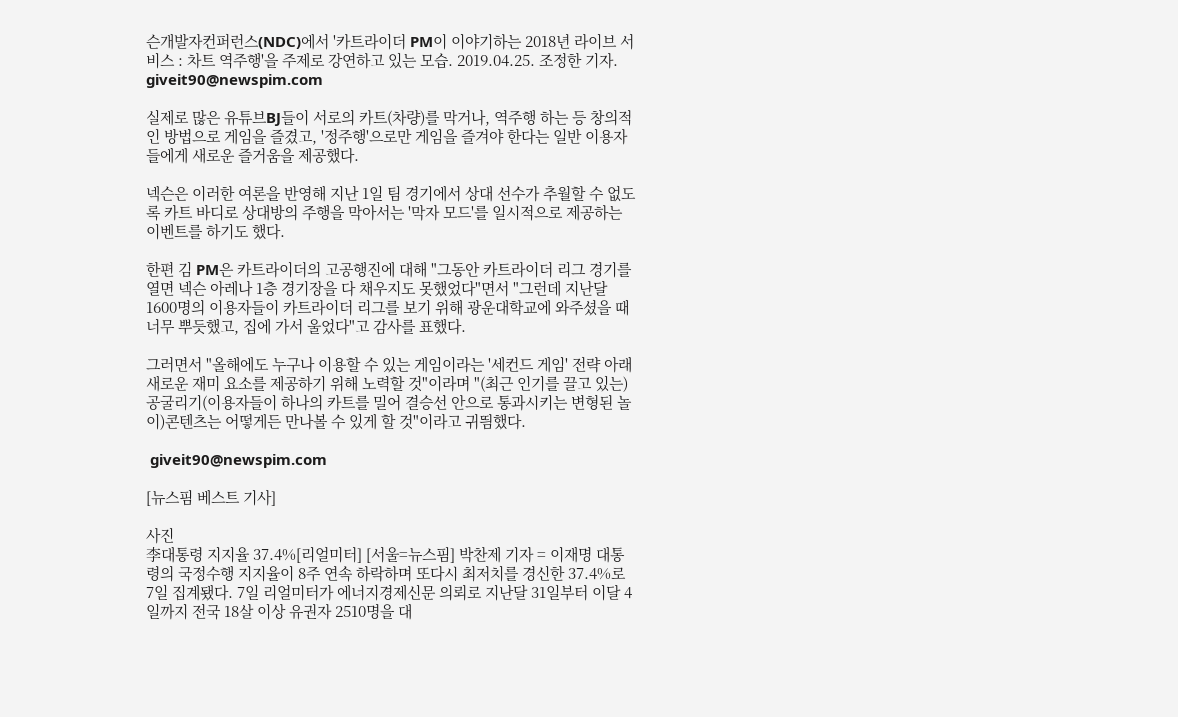슨개발자컨퍼런스(NDC)에서 '카트라이더 PM이 이야기하는 2018년 라이브 서비스 : 차트 역주행'을 주제로 강연하고 있는 모습. 2019.04.25. 조정한 기자. giveit90@newspim.com

실제로 많은 유튜브BJ들이 서로의 카트(차량)를 막거나, 역주행 하는 등 창의적인 방법으로 게임을 즐겼고, '정주행'으로만 게임을 즐겨야 한다는 일반 이용자들에게 새로운 즐거움을 제공했다.

넥슨은 이러한 여론을 반영해 지난 1일 팀 경기에서 상대 선수가 추월할 수 없도록 카트 바디로 상대방의 주행을 막아서는 '막자 모드'를 일시적으로 제공하는 이벤트를 하기도 했다.

한편 김 PM은 카트라이더의 고공행진에 대해 "그동안 카트라이더 리그 경기를 열면 넥슨 아레나 1층 경기장을 다 채우지도 못했었다"면서 "그런데 지난달 1600명의 이용자들이 카트라이더 리그를 보기 위해 광운대학교에 와주셨을 때 너무 뿌듯했고, 집에 가서 울었다"고 감사를 표했다.

그러면서 "올해에도 누구나 이용할 수 있는 게임이라는 '세컨드 게임' 전략 아래 새로운 재미 요소를 제공하기 위해 노력할 것"이라며 "(최근 인기를 끌고 있는) 공굴리기(이용자들이 하나의 카트를 밀어 결승선 안으로 통과시키는 변형된 놀이)콘텐츠는 어떻게든 만나볼 수 있게 할 것"이라고 귀띔했다.

 giveit90@newspim.com

[뉴스핌 베스트 기사]

사진
李대통령 지지율 37.4%[리얼미터] [서울=뉴스핌] 박찬제 기자 = 이재명 대통령의 국정수행 지지율이 8주 연속 하락하며 또다시 최저치를 경신한 37.4%로 7일 집계됐다. 7일 리얼미터가 에너지경제신문 의뢰로 지난달 31일부터 이달 4일까지 전국 18살 이상 유권자 2510명을 대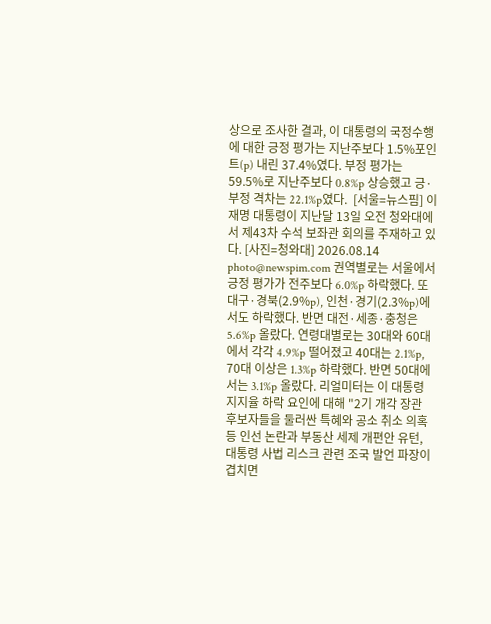상으로 조사한 결과, 이 대통령의 국정수행에 대한 긍정 평가는 지난주보다 1.5%포인트(p) 내린 37.4%였다. 부정 평가는 59.5%로 지난주보다 0.8%p 상승했고 긍·부정 격차는 22.1%p였다.  [서울=뉴스핌] 이재명 대통령이 지난달 13일 오전 청와대에서 제43차 수석 보좌관 회의를 주재하고 있다. [사진=청와대] 2026.08.14 photo@newspim.com 권역별로는 서울에서 긍정 평가가 전주보다 6.0%p 하락했다. 또 대구·경북(2.9%p), 인천·경기(2.3%p)에서도 하락했다. 반면 대전·세종·충청은 5.6%p 올랐다. 연령대별로는 30대와 60대에서 각각 4.9%p 떨어졌고 40대는 2.1%p, 70대 이상은 1.3%p 하락했다. 반면 50대에서는 3.1%p 올랐다. 리얼미터는 이 대통령 지지율 하락 요인에 대해 "2기 개각 장관 후보자들을 둘러싼 특혜와 공소 취소 의혹 등 인선 논란과 부동산 세제 개편안 유턴, 대통령 사법 리스크 관련 조국 발언 파장이 겹치면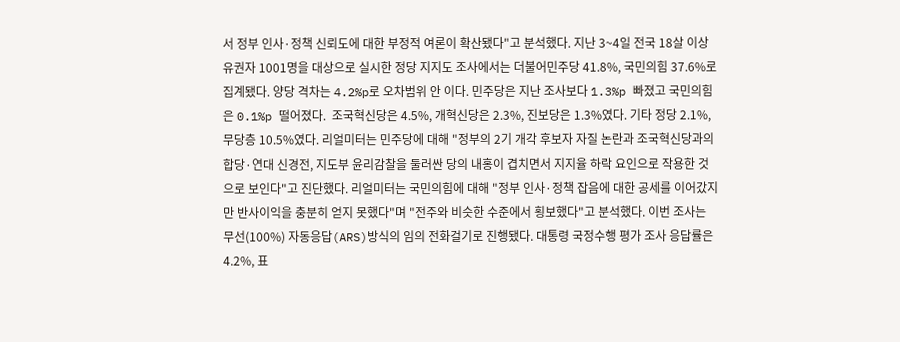서 정부 인사·정책 신뢰도에 대한 부정적 여론이 확산됐다"고 분석했다. 지난 3~4일 전국 18살 이상 유권자 1001명을 대상으로 실시한 정당 지지도 조사에서는 더불어민주당 41.8%, 국민의힘 37.6%로 집계됐다. 양당 격차는 4.2%p로 오차범위 안 이다. 민주당은 지난 조사보다 1.3%p 빠졌고 국민의힘은 0.1%p 떨어졌다.  조국혁신당은 4.5%, 개혁신당은 2.3%, 진보당은 1.3%였다. 기타 정당 2.1%, 무당층 10.5%였다. 리얼미터는 민주당에 대해 "정부의 2기 개각 후보자 자질 논란과 조국혁신당과의 합당·연대 신경전, 지도부 윤리감찰을 둘러싼 당의 내홍이 겹치면서 지지율 하락 요인으로 작용한 것으로 보인다"고 진단했다. 리얼미터는 국민의힘에 대해 "정부 인사·정책 잡음에 대한 공세를 이어갔지만 반사이익을 충분히 얻지 못했다"며 "전주와 비슷한 수준에서 횡보했다"고 분석했다. 이번 조사는 무선(100%) 자동응답(ARS)방식의 임의 전화걸기로 진행됐다. 대통령 국정수행 평가 조사 응답률은 4.2%, 표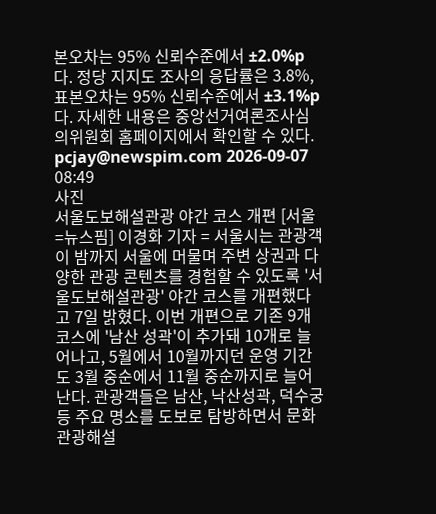본오차는 95% 신뢰수준에서 ±2.0%p다. 정당 지지도 조사의 응답률은 3.8%, 표본오차는 95% 신뢰수준에서 ±3.1%p다. 자세한 내용은 중앙선거여론조사심의위원회 홈페이지에서 확인할 수 있다. pcjay@newspim.com 2026-09-07 08:49
사진
서울도보해설관광 야간 코스 개편 [서울=뉴스핌] 이경화 기자 = 서울시는 관광객이 밤까지 서울에 머물며 주변 상권과 다양한 관광 콘텐츠를 경험할 수 있도록 '서울도보해설관광' 야간 코스를 개편했다고 7일 밝혔다. 이번 개편으로 기존 9개 코스에 '남산 성곽'이 추가돼 10개로 늘어나고, 5월에서 10월까지던 운영 기간도 3월 중순에서 11월 중순까지로 늘어난다. 관광객들은 남산, 낙산성곽, 덕수궁 등 주요 명소를 도보로 탐방하면서 문화관광해설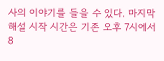사의 이야기를 들을 수 있다. 마지막 해설 시작 시간은 기존 오후 7시에서 8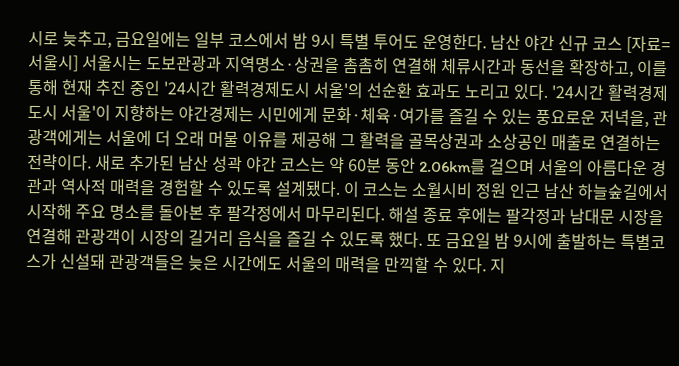시로 늦추고, 금요일에는 일부 코스에서 밤 9시 특별 투어도 운영한다. 남산 야간 신규 코스 [자료=서울시] 서울시는 도보관광과 지역명소·상권을 촘촘히 연결해 체류시간과 동선을 확장하고, 이를 통해 현재 추진 중인 '24시간 활력경제도시 서울'의 선순환 효과도 노리고 있다. '24시간 활력경제도시 서울'이 지향하는 야간경제는 시민에게 문화·체육·여가를 즐길 수 있는 풍요로운 저녁을, 관광객에게는 서울에 더 오래 머물 이유를 제공해 그 활력을 골목상권과 소상공인 매출로 연결하는 전략이다. 새로 추가된 남산 성곽 야간 코스는 약 60분 동안 2.06km를 걸으며 서울의 아름다운 경관과 역사적 매력을 경험할 수 있도록 설계됐다. 이 코스는 소월시비 정원 인근 남산 하늘숲길에서 시작해 주요 명소를 돌아본 후 팔각정에서 마무리된다. 해설 종료 후에는 팔각정과 남대문 시장을 연결해 관광객이 시장의 길거리 음식을 즐길 수 있도록 했다. 또 금요일 밤 9시에 출발하는 특별코스가 신설돼 관광객들은 늦은 시간에도 서울의 매력을 만끽할 수 있다. 지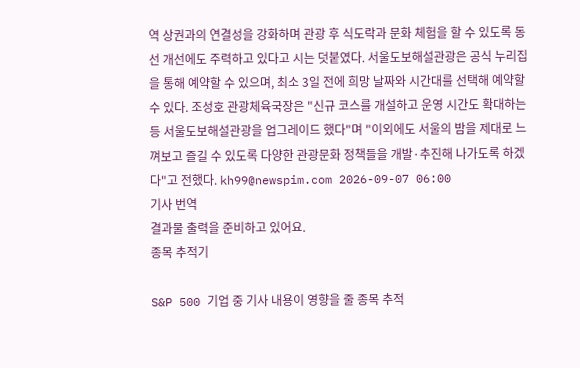역 상권과의 연결성을 강화하며 관광 후 식도락과 문화 체험을 할 수 있도록 동선 개선에도 주력하고 있다고 시는 덧붙였다. 서울도보해설관광은 공식 누리집을 통해 예약할 수 있으며, 최소 3일 전에 희망 날짜와 시간대를 선택해 예약할 수 있다. 조성호 관광체육국장은 "신규 코스를 개설하고 운영 시간도 확대하는 등 서울도보해설관광을 업그레이드 했다"며 "이외에도 서울의 밤을 제대로 느껴보고 즐길 수 있도록 다양한 관광문화 정책들을 개발·추진해 나가도록 하겠다"고 전했다. kh99@newspim.com 2026-09-07 06:00
기사 번역
결과물 출력을 준비하고 있어요.
종목 추적기

S&P 500 기업 중 기사 내용이 영향을 줄 종목 추적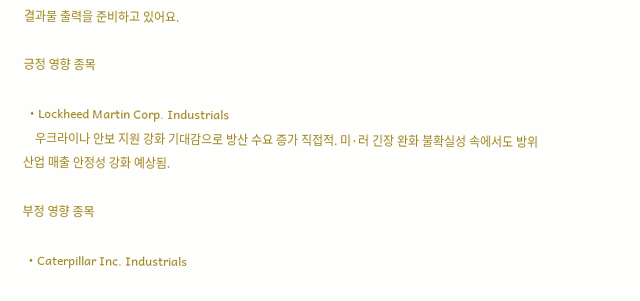결과물 출력을 준비하고 있어요.

긍정 영향 종목

  • Lockheed Martin Corp. Industrials
    우크라이나 안보 지원 강화 기대감으로 방산 수요 증가 직접적. 미·러 긴장 완화 불확실성 속에서도 방위산업 매출 안정성 강화 예상됨.

부정 영향 종목

  • Caterpillar Inc. Industrials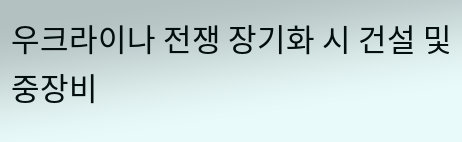우크라이나 전쟁 장기화 시 건설 및 중장비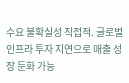수요 불확실성 직접적. 글로벌 인프라 투자 지연으로 매출 성장 둔화 가능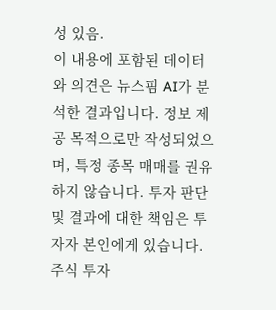성 있음.
이 내용에 포함된 데이터와 의견은 뉴스핌 AI가 분석한 결과입니다. 정보 제공 목적으로만 작성되었으며, 특정 종목 매매를 권유하지 않습니다. 투자 판단 및 결과에 대한 책임은 투자자 본인에게 있습니다. 주식 투자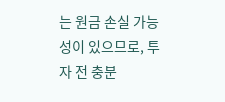는 원금 손실 가능성이 있으므로, 투자 전 충분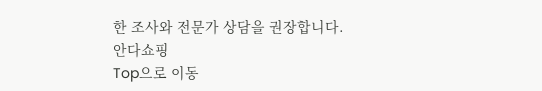한 조사와 전문가 상담을 권장합니다.
안다쇼핑
Top으로 이동